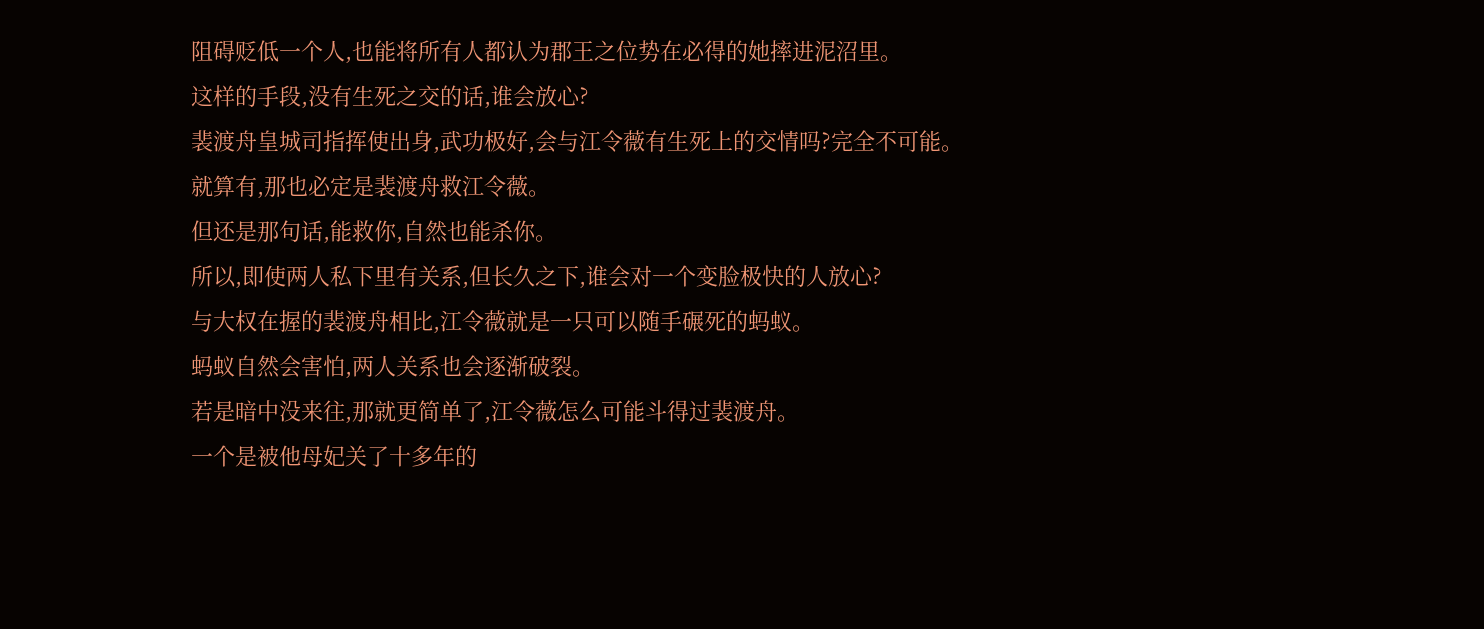阻碍贬低一个人,也能将所有人都认为郡王之位势在必得的她摔进泥沼里。
这样的手段,没有生死之交的话,谁会放心?
裴渡舟皇城司指挥使出身,武功极好,会与江令薇有生死上的交情吗?完全不可能。
就算有,那也必定是裴渡舟救江令薇。
但还是那句话,能救你,自然也能杀你。
所以,即使两人私下里有关系,但长久之下,谁会对一个变脸极快的人放心?
与大权在握的裴渡舟相比,江令薇就是一只可以随手碾死的蚂蚁。
蚂蚁自然会害怕,两人关系也会逐渐破裂。
若是暗中没来往,那就更简单了,江令薇怎么可能斗得过裴渡舟。
一个是被他母妃关了十多年的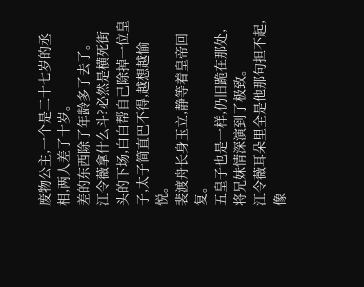废物公主,一个是二十七岁的丞相,两人差了十岁。
差的东西除了年龄多了去了。
江令薇拿什么斗?必然是横死街头的下场,白白帮自己除掉一位皇子,太子简直巴不得,越想越愉悦。
裴渡舟长身玉立,静等着皇帝回复。
五皇子也是一样,仍旧跪在那处,将兄妹情深演到了极致。
江令薇耳朵里全是他那句担不起,像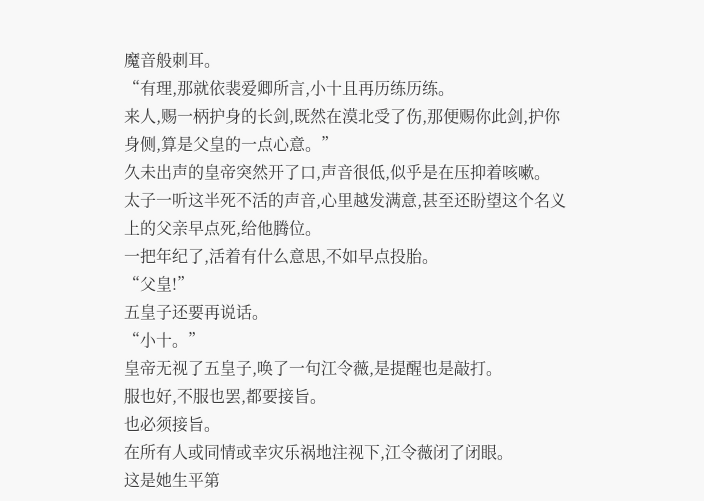魔音般刺耳。
“有理,那就依裴爱卿所言,小十且再历练历练。
来人,赐一柄护身的长剑,既然在漠北受了伤,那便赐你此剑,护你身侧,算是父皇的一点心意。”
久未出声的皇帝突然开了口,声音很低,似乎是在压抑着咳嗽。
太子一听这半死不活的声音,心里越发满意,甚至还盼望这个名义上的父亲早点死,给他腾位。
一把年纪了,活着有什么意思,不如早点投胎。
“父皇!”
五皇子还要再说话。
“小十。”
皇帝无视了五皇子,唤了一句江令薇,是提醒也是敲打。
服也好,不服也罢,都要接旨。
也必须接旨。
在所有人或同情或幸灾乐祸地注视下,江令薇闭了闭眼。
这是她生平第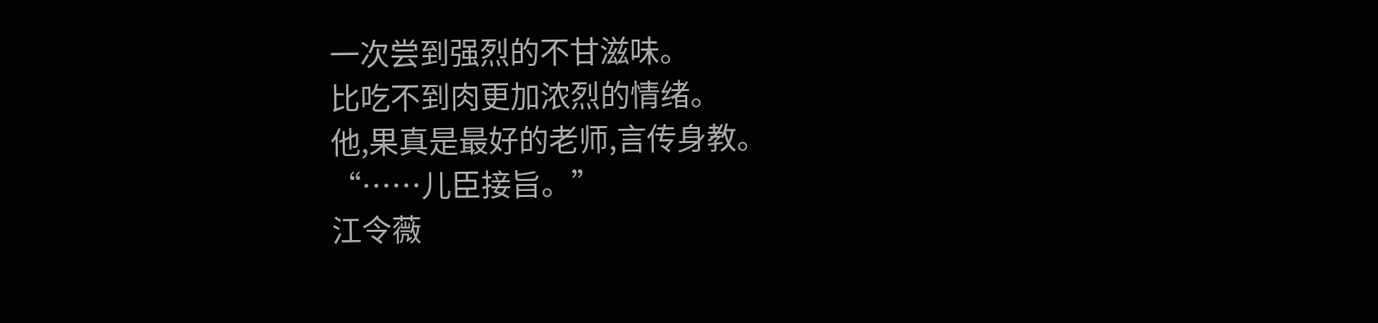一次尝到强烈的不甘滋味。
比吃不到肉更加浓烈的情绪。
他,果真是最好的老师,言传身教。
“……儿臣接旨。”
江令薇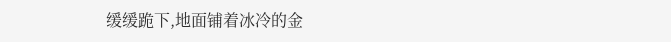缓缓跪下,地面铺着冰冷的金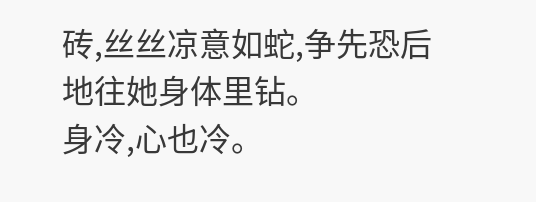砖,丝丝凉意如蛇,争先恐后地往她身体里钻。
身冷,心也冷。